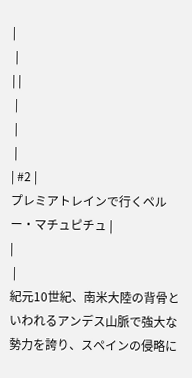|
 |
| |
 |
 |
 |
| #2 |
プレミアトレインで行くペルー・マチュピチュ |
|
 |
紀元10世紀、南米大陸の背骨といわれるアンデス山脈で強大な勢力を誇り、スペインの侵略に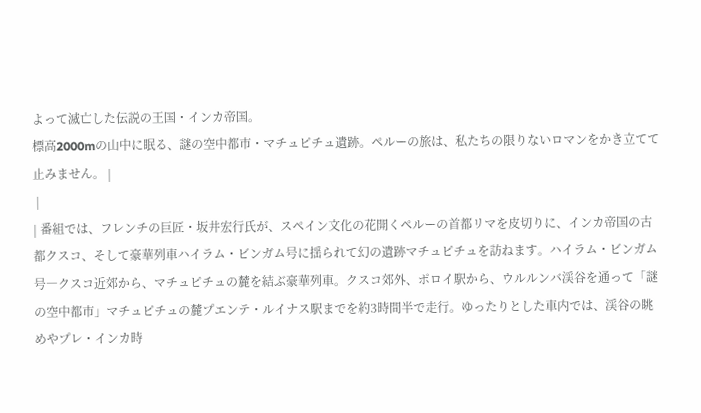よって滅亡した伝説の王国・インカ帝国。
標高2000mの山中に眠る、謎の空中都市・マチュピチュ遺跡。ペルーの旅は、私たちの限りないロマンをかき立てて止みません。 |
 |
| 番組では、フレンチの巨匠・坂井宏行氏が、スペイン文化の花開くペルーの首都リマを皮切りに、インカ帝国の古都クスコ、そして豪華列車ハイラム・ビンガム号に揺られて幻の遺跡マチュピチュを訪ねます。ハイラム・ビンガム号―クスコ近郊から、マチュピチュの麓を結ぶ豪華列車。クスコ郊外、ポロイ駅から、ウルルンバ渓谷を通って「謎の空中都市」マチュピチュの麓プエンテ・ルイナス駅までを約3時間半で走行。ゆったりとした車内では、渓谷の眺めやプレ・インカ時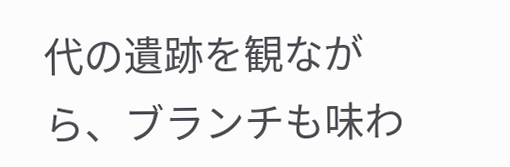代の遺跡を観ながら、ブランチも味わ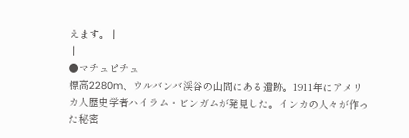えます。 |
 |
●マチュピチュ
標高2280m、ウルバンバ渓谷の山間にある遺跡。1911年にアメリカ人歴史学者ハイラム・ビンガムが発見した。インカの人々が作った秘密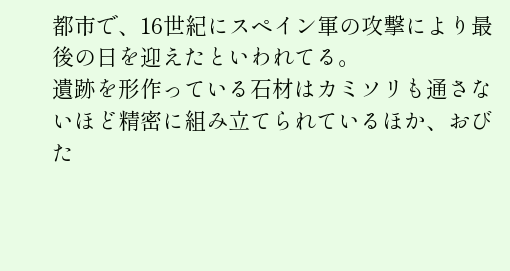都市で、16世紀にスペイン軍の攻撃により最後の日を迎えたといわれてる。
遺跡を形作っている石材はカミソリも通さないほど精密に組み立てられているほか、おびた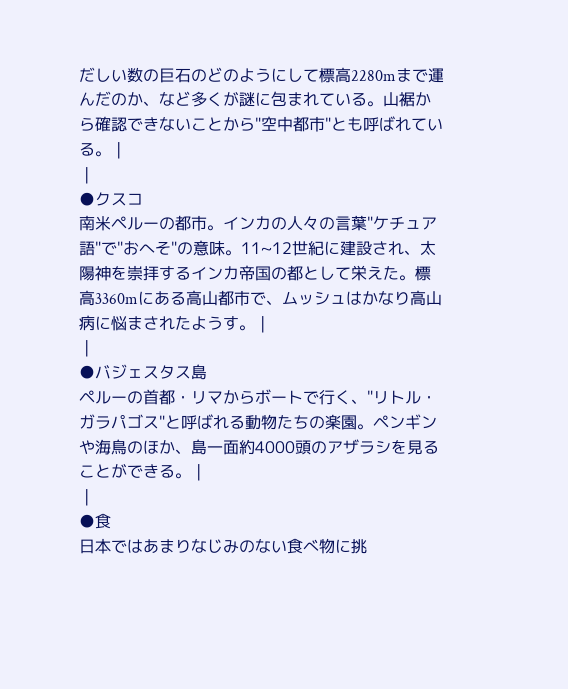だしい数の巨石のどのようにして標高2280mまで運んだのか、など多くが謎に包まれている。山裾から確認できないことから"空中都市"とも呼ばれている。 |
 |
●クスコ
南米ペルーの都市。インカの人々の言葉"ケチュア語"で"おへそ"の意味。11~12世紀に建設され、太陽神を崇拝するインカ帝国の都として栄えた。標高3360mにある高山都市で、ムッシュはかなり高山病に悩まされたようす。 |
 |
●バジェスタス島
ペルーの首都・リマからボートで行く、"リトル・ガラパゴス"と呼ばれる動物たちの楽園。ペンギンや海鳥のほか、島一面約4000頭のアザラシを見ることができる。 |
 |
●食
日本ではあまりなじみのない食べ物に挑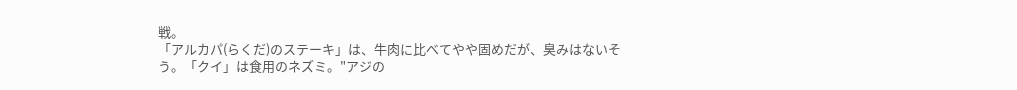戦。
「アルカパ(らくだ)のステーキ」は、牛肉に比べてやや固めだが、臭みはないそう。「クイ」は食用のネズミ。"アジの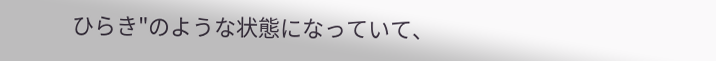ひらき"のような状態になっていて、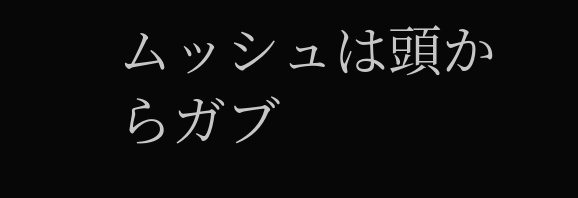ムッシュは頭からガブ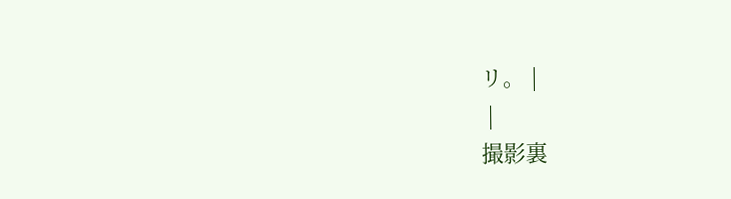リ。 |
 |
撮影裏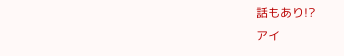話もあり!?
アイ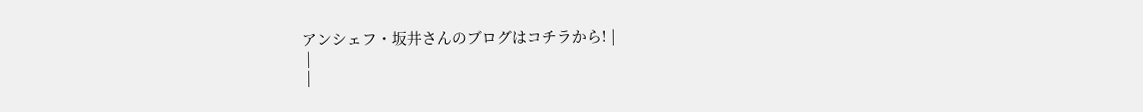アンシェフ・坂井さんのブログはコチラから! |
 |
 |